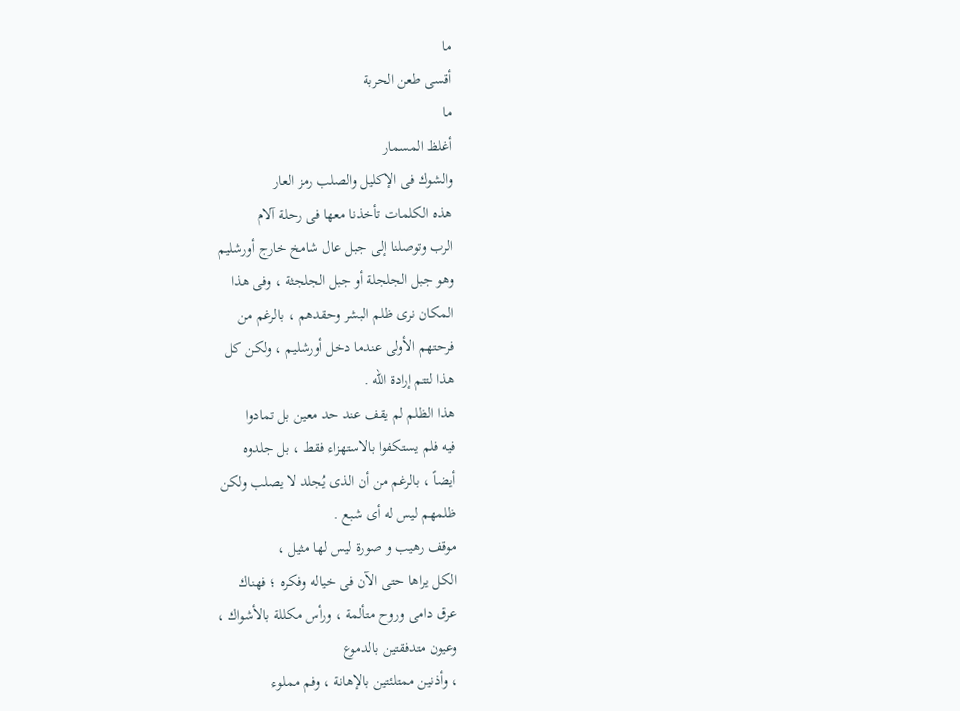ما
أقسى طعن الحربة
ما
أغلظ المسمار
والشوك فى الإكليل والصلب رمز العار
هذه الكلمات تأخذنا معها فى رحلة آلام
الرب وتوصلنا إلى جبل عال شامخ خارج أورشليم
وهو جبل الجلجلة أو جبل الجلجثة ، وفى هذا
المكان نرى ظلم البشر وحقدهم ، بالرغم من
فرحتهم الأولى عندما دخل أورشليم ، ولكن كل
هذا لتتم إرادة الله .
هذا الظلم لم يقف عند حد معين بل تمادوا
فيه فلم يستكفوا بالاستهزاء فقط ، بل جلدوه
أيضاً ، بالرغم من أن الذى يُجلد لا يصلب ولكن
ظلمهم ليس له أى شبع .
موقف رهيب و صورة ليس لها مثيل ،
الكل يراها حتى الآن فى خياله وفكره ؛ فهناك
عرق دامى وروح متألمة ، ورأس مكللة بالأشواك ،
وعيون متدفقتين بالدموع
، وأذنين ممتلئتين بالإهانة ، وفم مملوء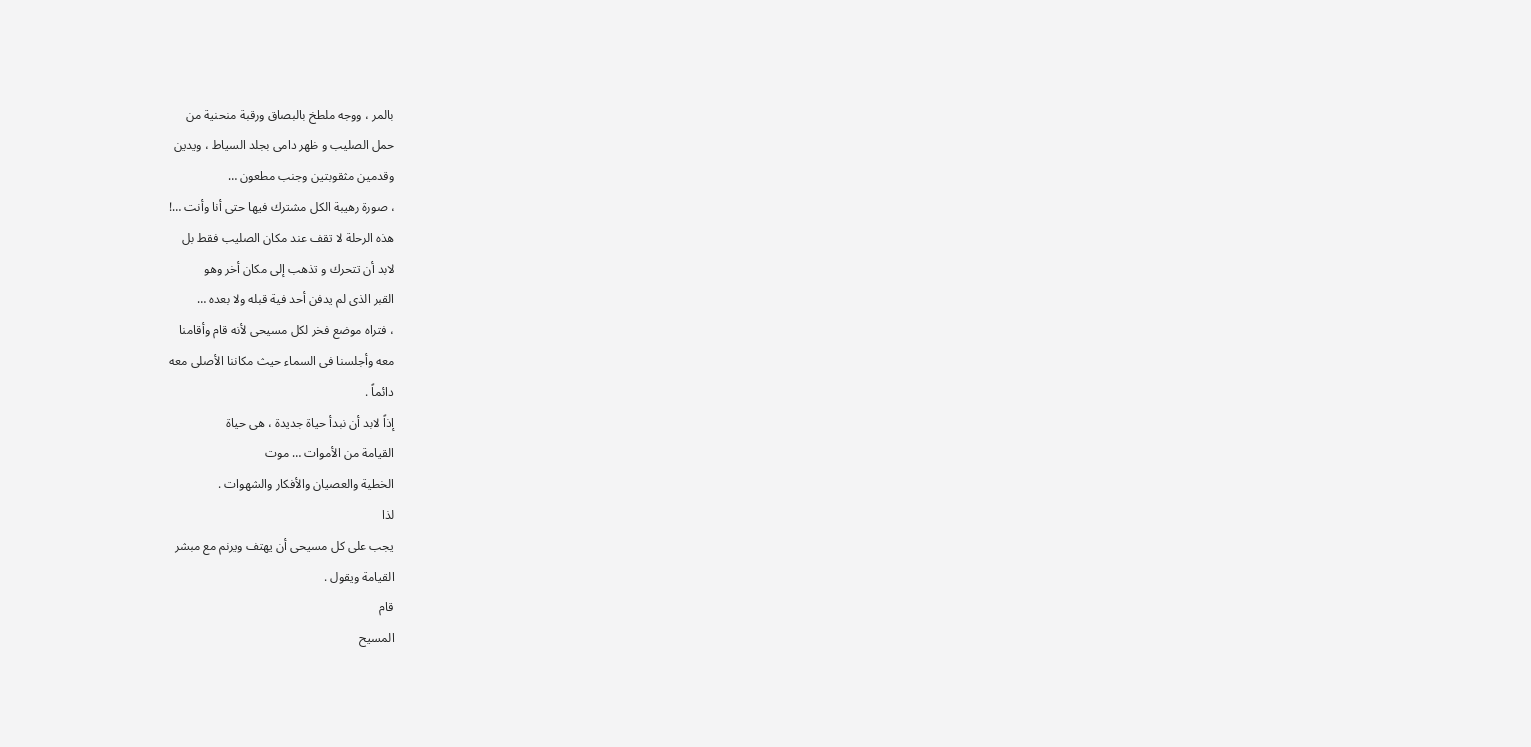بالمر ، ووجه ملطخ بالبصاق ورقبة منحنية من
حمل الصليب و ظهر دامى بجلد السياط ، ويدين
وقدمين مثقوبتين وجنب مطعون …
، صورة رهيبة الكل مشترك فيها حتى أنا وأنت …!
هذه الرحلة لا تقف عند مكان الصليب فقط بل
لابد أن تتحرك و تذهب إلى مكان أخر وهو
القبر الذى لم يدفن أحد فية قبله ولا بعده …
، فتراه موضع فخر لكل مسيحى لأنه قام وأقامنا
معه وأجلسنا فى السماء حيث مكاننا الأصلى معه
دائماً .
إذاً لابد أن نبدأ حياة جديدة ، هى حياة
القيامة من الأموات … موت
الخطية والعصيان والأفكار والشهوات .
لذا
يجب على كل مسيحى أن يهتف ويرنم مع مبشر
القيامة ويقول .
قام
المسيح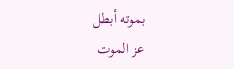بموته أبطل
عز الموت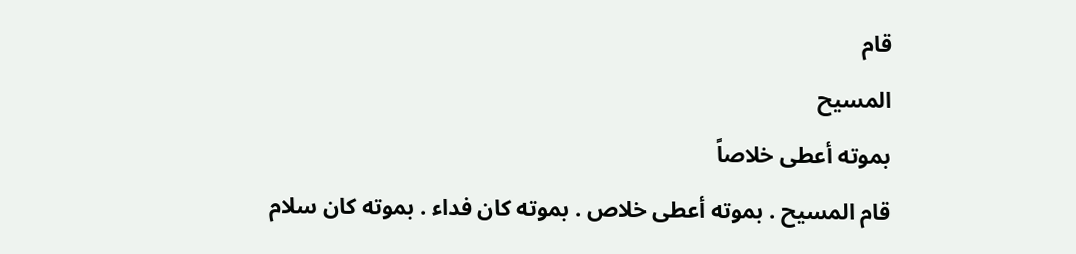قام
المسيح
بموته أعطى خلاصاً
قام المسيح . بموته أعطى خلاص . بموته كان فداء . بموته كان سلام